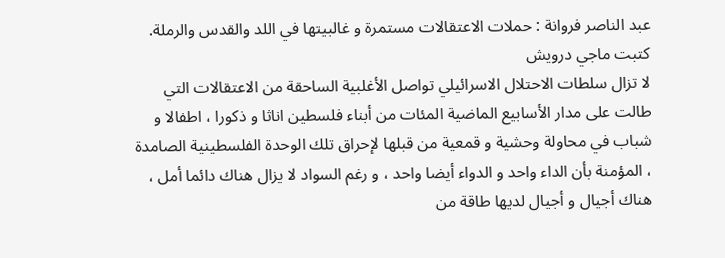عبد الناصر فروانة : حملات الاعتقالات مستمرة و غالبيتها في اللد والقدس والرملة.
كتبت ماجي درويش
لا تزال سلطات الاحتلال الاسرائيلي تواصل الأغلبية الساحقة من الاعتقالات التي طالت على مدار الأسابيع الماضية المئات من أبناء فلسطين اناثا و ذكورا ، اطفالا و شباب في محاولة وحشية و قمعية من قبلها لإحراق تلك الوحدة الفلسطينية الصامدة ، المؤمنة بأن الداء واحد و الدواء أيضا واحد ، و رغم السواد لا يزال هناك دائما أمل ، هناك أجيال و أجيال لديها طاقة من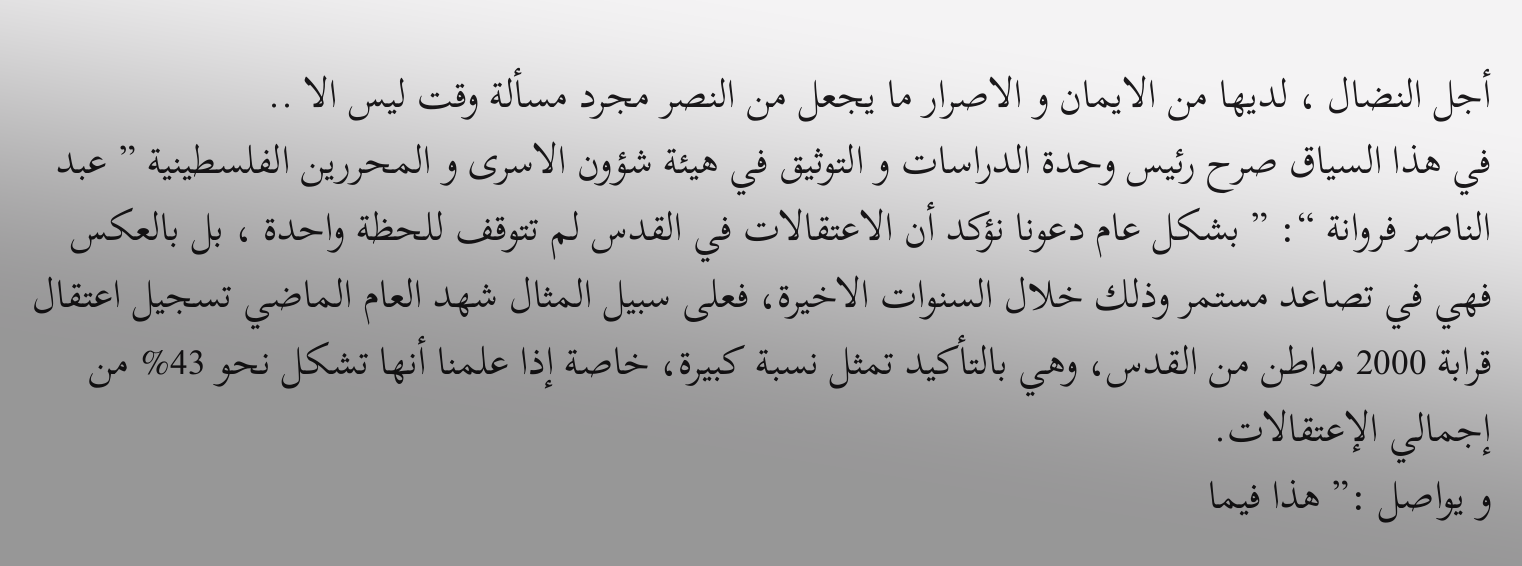أجل النضال ، لديها من الايمان و الاصرار ما يجعل من النصر مجرد مسألة وقت ليس الا ..
في هذا السياق صرح رئيس وحدة الدراسات و التوثيق في هيئة شؤون الاسرى و المحررين الفلسطينية ” عبد الناصر فروانة “: ” بشكل عام دعونا نؤكد أن الاعتقالات في القدس لم تتوقف للحظة واحدة ، بل بالعكس فهي في تصاعد مستمر وذلك خلال السنوات الاخيرة، فعلى سبيل المثال شهد العام الماضي تسجيل اعتقال قرابة 2000 مواطن من القدس، وهي بالتأكيد تمثل نسبة كبيرة، خاصة إذا علمنا أنها تشكل نحو 43% من إجمالي الإعتقالات.
و يواصل :” هذا فيما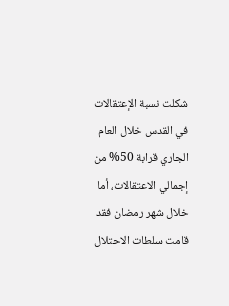شكلت نسبة الإعتقالات في القدس خلال العام الجاري قرابة 50% من إجمالي الاعتقالات، أما خلال شهر رمضان فقد قامت سلطات الاحتلال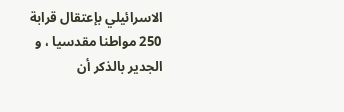الاسرائيلي بإعتقال قرابة 250 مواطنا مقدسيا ، و الجدير بالذكر أن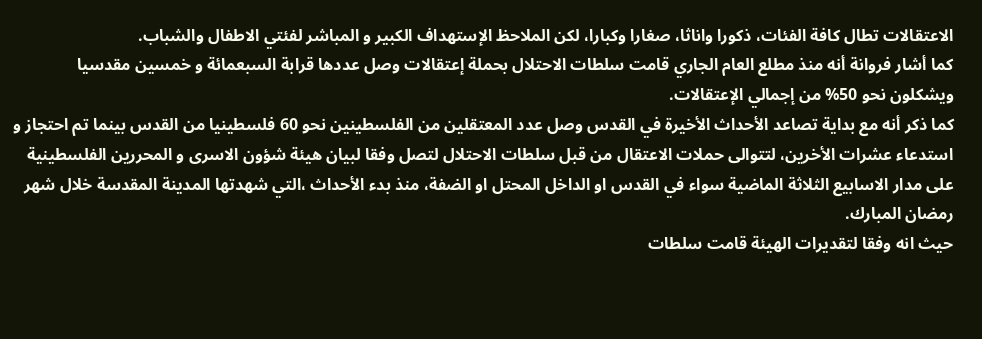الاعتقالات تطال كافة الفئات، ذكورا واناثا، صغارا وكبارا، لكن الملاحظ الإستهداف الكبير و المباشر لفئتي الاطفال والشباب.
كما أشار فروانة أنه منذ مطلع العام الجاري قامت سلطات الاحتلال بحملة إعتقالات وصل عددها قرابة السبعمائة و خمسين مقدسيا ويشكلون نحو 50% من إجمالي الإعتقالات.
كما ذكر أنه مع بداية تصاعد الأحداث الأخيرة في القدس وصل عدد المعتقلين من الفلسطينين نحو 60 فلسطينيا من القدس بينما تم احتجاز و استدعاء عشرات الأخرين، لتتوالى حملات الاعتقال من قبل سلطات الاحتلال لتصل وفقا لبيان هيئة شؤون الاسرى و المحررين الفلسطينية على مدار الاسابيع الثلاثة الماضية سواء في القدس او الداخل المحتل او الضفة، منذ بدء الأحداث ،التي شهدتها المدينة المقدسة خلال شهر رمضان المبارك.
حيث انه وفقا لتقديرات الهيئة قامت سلطات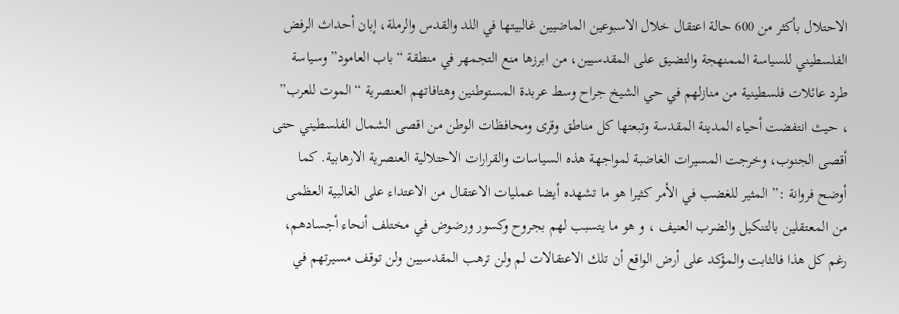الاحتلال بأكثر من 600 حالة اعتقال خلال الاسبوعين الماضيين غالبيتها في اللد والقدس والرملة، إبان أحداث الرفض الفلسطيني للسياسة الممنهجة والتضيق على المقدسيين، من ابرزها منع التجمهر في منطقة “باب العامود” وسياسة طرد عائلات فلسطينية من منازلهم في حي الشيخ جراح وسط عربدة المستوطنين وهتافاتهم العنصرية “الموت للعرب” ، حيث انتفضت أحياء المدينة المقدسة وتبعتها كل مناطق وقرى ومحافظات الوطن من اقصى الشمال الفلسطيني حتى أقصى الجنوب، وخرجت المسيرات الغاضبة لمواجهة هذه السياسات والقرارات الاحتلالية العنصرية الارهابية. كما أوضح فروانة :” المثير للغضب في الأمر كثيرا هو ما تشهده أيضا عمليات الاعتقال من الاعتداء على الغالبية العظمى من المعتقلين بالتنكيل والضرب العنيف ، و هو ما يتسبب لهم بجروح وكسور ورضوض في مختلف أنحاء أجسادهم، رغم كل هذا فالثابت والمؤكد على أرض الواقع أن تلك الاعتقالات لم ولن ترهب المقدسيين ولن توقف مسيرتهم في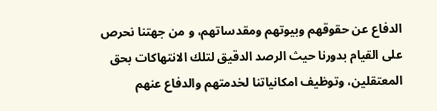الدفاع عن حقوقهم وبيوتهم ومقدساتهم، و من جهتنا نحرص على القيام بدورنا حيث الرصد الدقيق لتلك الانتهاكات بحق المعتقلين، وتوظيف امكانياتنا لخدمتهم والدفاع عنهم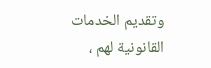وتقديم الخدمات القانونية لهم ،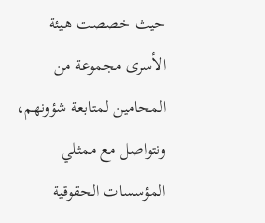حيث خصصت هيئة الأسرى مجموعة من المحامين لمتابعة شؤونهم، ونتواصل مع ممثلي المؤسسات الحقوقية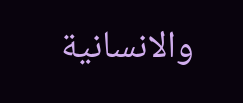والانسانية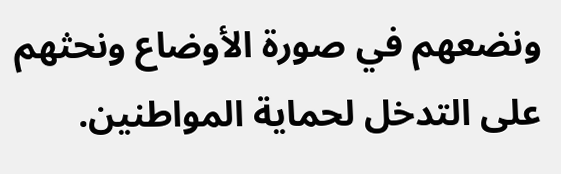ونضعهم في صورة الأوضاع ونحثهم على التدخل لحماية المواطنين.